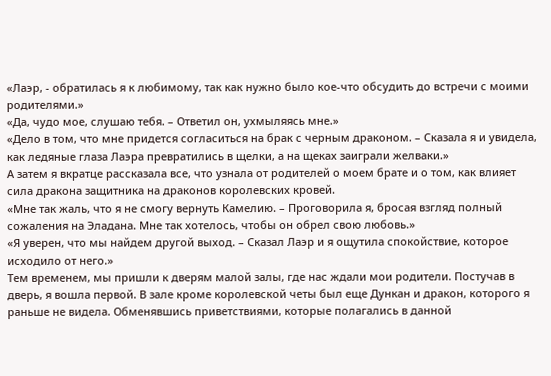«Лаэр, - обратилась я к любимому, так как нужно было кое-что обсудить до встречи с моими родителями.»
«Да, чудо мое, слушаю тебя. – Ответил он, ухмыляясь мне.»
«Дело в том, что мне придется согласиться на брак с черным драконом. – Сказала я и увидела, как ледяные глаза Лаэра превратились в щелки, а на щеках заиграли желваки.»
А затем я вкратце рассказала все, что узнала от родителей о моем брате и о том, как влияет сила дракона защитника на драконов королевских кровей.
«Мне так жаль, что я не смогу вернуть Камелию. – Проговорила я, бросая взгляд полный сожаления на Эладана. Мне так хотелось, чтобы он обрел свою любовь.»
«Я уверен, что мы найдем другой выход. – Сказал Лаэр и я ощутила спокойствие, которое исходило от него.»
Тем временем, мы пришли к дверям малой залы, где нас ждали мои родители. Постучав в дверь, я вошла первой. В зале кроме королевской четы был еще Дункан и дракон, которого я раньше не видела. Обменявшись приветствиями, которые полагались в данной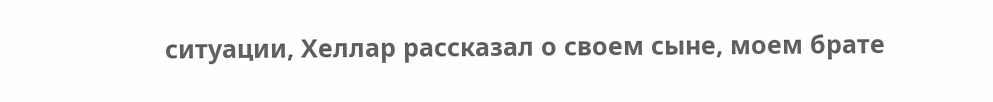ситуации, Хеллар рассказал о своем сыне, моем брате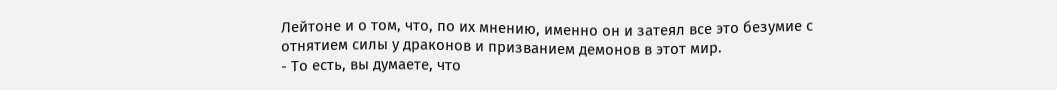Лейтоне и о том, что, по их мнению, именно он и затеял все это безумие с отнятием силы у драконов и призванием демонов в этот мир.
- То есть, вы думаете, что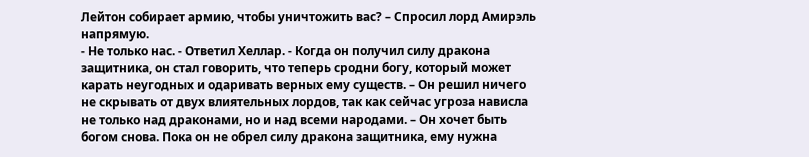Лейтон собирает армию, чтобы уничтожить вас? – Спросил лорд Амирэль напрямую.
- Не только нас. - Ответил Хеллар. - Когда он получил силу дракона защитника, он стал говорить, что теперь сродни богу, который может карать неугодных и одаривать верных ему существ. – Он решил ничего не скрывать от двух влиятельных лордов, так как сейчас угроза нависла не только над драконами, но и над всеми народами. – Он хочет быть богом снова. Пока он не обрел силу дракона защитника, ему нужна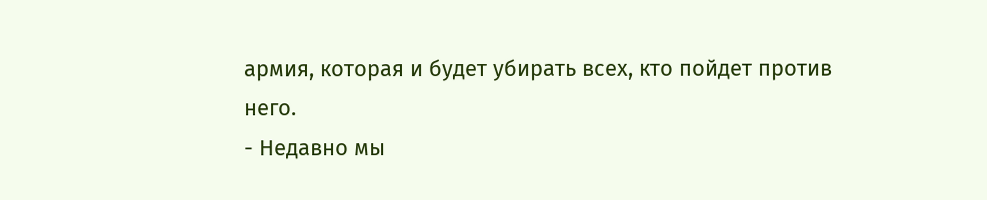армия, которая и будет убирать всех, кто пойдет против него.
- Недавно мы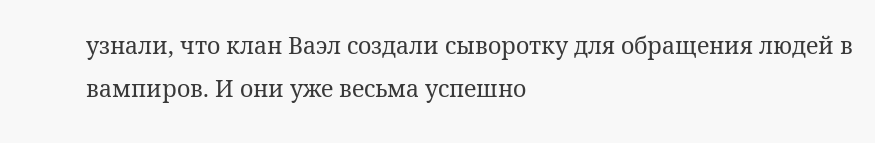узнали, что клан Ваэл создали сыворотку для обращения людей в вампиров. И они уже весьма успешно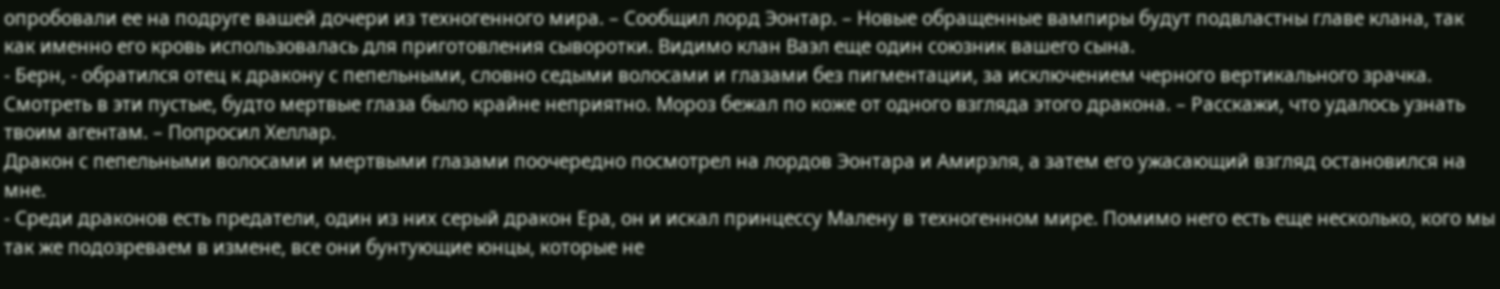опробовали ее на подруге вашей дочери из техногенного мира. – Сообщил лорд Эонтар. – Новые обращенные вампиры будут подвластны главе клана, так как именно его кровь использовалась для приготовления сыворотки. Видимо клан Ваэл еще один союзник вашего сына.
- Берн, - обратился отец к дракону с пепельными, словно седыми волосами и глазами без пигментации, за исключением черного вертикального зрачка. Смотреть в эти пустые, будто мертвые глаза было крайне неприятно. Мороз бежал по коже от одного взгляда этого дракона. – Расскажи, что удалось узнать твоим агентам. – Попросил Хеллар.
Дракон с пепельными волосами и мертвыми глазами поочередно посмотрел на лордов Эонтара и Амирэля, а затем его ужасающий взгляд остановился на мне.
- Среди драконов есть предатели, один из них серый дракон Ера, он и искал принцессу Малену в техногенном мире. Помимо него есть еще несколько, кого мы так же подозреваем в измене, все они бунтующие юнцы, которые не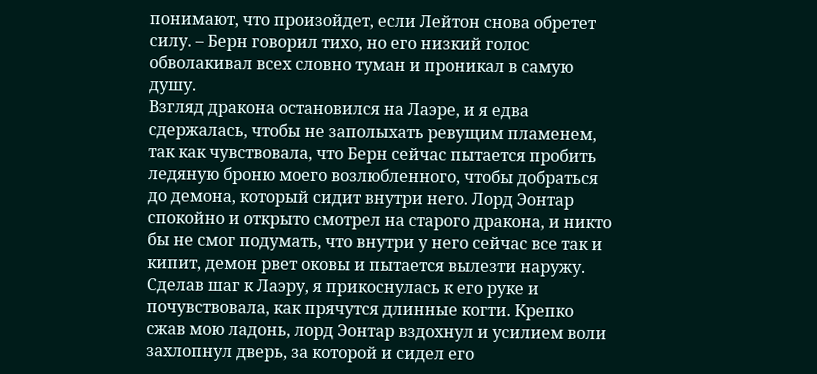понимают, что произойдет, если Лейтон снова обретет силу. – Берн говорил тихо, но его низкий голос обволакивал всех словно туман и проникал в самую душу.
Взгляд дракона остановился на Лаэре, и я едва сдержалась, чтобы не заполыхать ревущим пламенем, так как чувствовала, что Берн сейчас пытается пробить ледяную броню моего возлюбленного, чтобы добраться до демона, который сидит внутри него. Лорд Эонтар спокойно и открыто смотрел на старого дракона, и никто бы не смог подумать, что внутри у него сейчас все так и кипит, демон рвет оковы и пытается вылезти наружу. Сделав шаг к Лаэру, я прикоснулась к его руке и почувствовала, как прячутся длинные когти. Крепко сжав мою ладонь, лорд Эонтар вздохнул и усилием воли захлопнул дверь, за которой и сидел его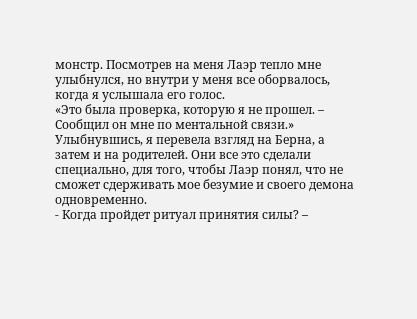монстр. Посмотрев на меня Лаэр тепло мне улыбнулся, но внутри у меня все оборвалось, когда я услышала его голос.
«Это была проверка, которую я не прошел. – Сообщил он мне по ментальной связи.»
Улыбнувшись, я перевела взгляд на Берна, а затем и на родителей. Они все это сделали специально, для того, чтобы Лаэр понял, что не сможет сдерживать мое безумие и своего демона одновременно.
- Когда пройдет ритуал принятия силы? –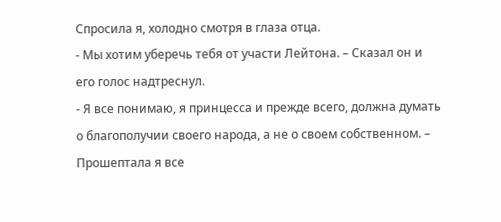Спросила я, холодно смотря в глаза отца.
- Мы хотим уберечь тебя от участи Лейтона. – Сказал он и его голос надтреснул.
- Я все понимаю, я принцесса и прежде всего, должна думать о благополучии своего народа, а не о своем собственном. – Прошептала я все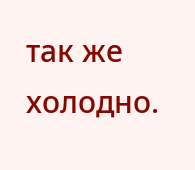так же холодно.